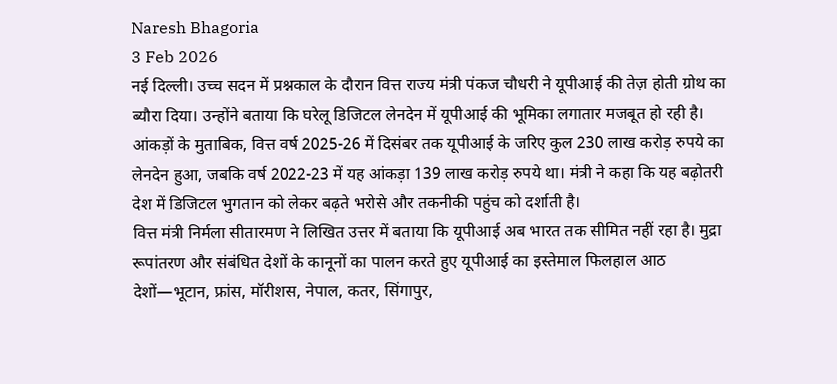Naresh Bhagoria
3 Feb 2026
नई दिल्ली। उच्च सदन में प्रश्नकाल के दौरान वित्त राज्य मंत्री पंकज चौधरी ने यूपीआई की तेज़ होती ग्रोथ का ब्यौरा दिया। उन्होंने बताया कि घरेलू डिजिटल लेनदेन में यूपीआई की भूमिका लगातार मजबूत हो रही है। आंकड़ों के मुताबिक, वित्त वर्ष 2025-26 में दिसंबर तक यूपीआई के जरिए कुल 230 लाख करोड़ रुपये का लेनदेन हुआ, जबकि वर्ष 2022-23 में यह आंकड़ा 139 लाख करोड़ रुपये था। मंत्री ने कहा कि यह बढ़ोतरी देश में डिजिटल भुगतान को लेकर बढ़ते भरोसे और तकनीकी पहुंच को दर्शाती है।
वित्त मंत्री निर्मला सीतारमण ने लिखित उत्तर में बताया कि यूपीआई अब भारत तक सीमित नहीं रहा है। मुद्रा रूपांतरण और संबंधित देशों के कानूनों का पालन करते हुए यूपीआई का इस्तेमाल फिलहाल आठ देशों—भूटान, फ्रांस, मॉरीशस, नेपाल, कतर, सिंगापुर,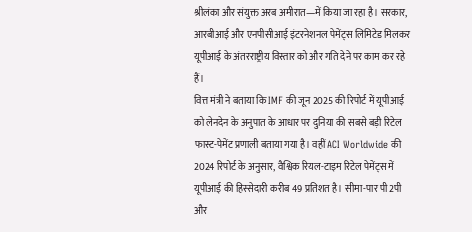श्रीलंका और संयुक्त अरब अमीरात—में किया जा रहा है। सरकार, आरबीआई और एनपीसीआई इंटरनेशनल पेमेंट्स लिमिटेड मिलकर यूपीआई के अंतरराष्ट्रीय विस्तार को और गति देने पर काम कर रहे हैं।
वित्त मंत्री ने बताया कि IMF की जून 2025 की रिपोर्ट में यूपीआई को लेनदेन के अनुपात के आधार पर दुनिया की सबसे बड़ी रिटेल फास्ट-पेमेंट प्रणाली बताया गया है। वहीं ACI Worldwide की 2024 रिपोर्ट के अनुसार, वैश्विक रियल-टाइम रिटेल पेमेंट्स में यूपीआई की हिस्सेदारी करीब 49 प्रतिशत है। सीमा-पार पी2पी और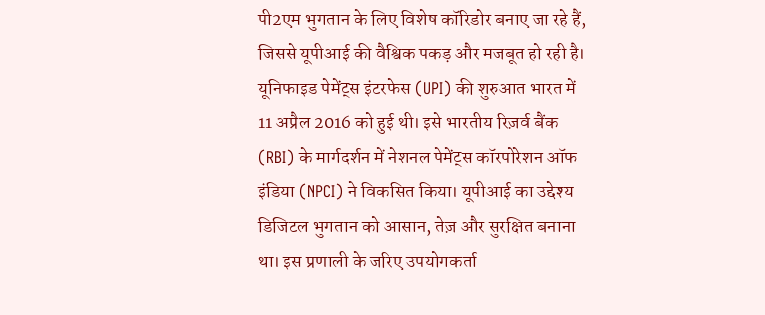पी2एम भुगतान के लिए विशेष कॉरिडोर बनाए जा रहे हैं, जिससे यूपीआई की वैश्विक पकड़ और मजबूत हो रही है।
यूनिफाइड पेमेंट्स इंटरफेस (UPI) की शुरुआत भारत में 11 अप्रैल 2016 को हुई थी। इसे भारतीय रिज़र्व बैंक (RBI) के मार्गदर्शन में नेशनल पेमेंट्स कॉरपोरेशन ऑफ इंडिया (NPCI) ने विकसित किया। यूपीआई का उद्देश्य डिजिटल भुगतान को आसान, तेज़ और सुरक्षित बनाना था। इस प्रणाली के जरिए उपयोगकर्ता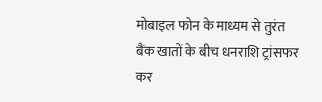मोबाइल फोन के माध्यम से तुरंत बैंक खातों के बीच धनराशि ट्रांसफर कर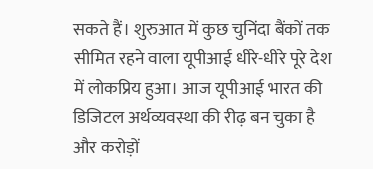सकते हैं। शुरुआत में कुछ चुनिंदा बैंकों तक सीमित रहने वाला यूपीआई धीरे-धीरे पूरे देश में लोकप्रिय हुआ। आज यूपीआई भारत की डिजिटल अर्थव्यवस्था की रीढ़ बन चुका है और करोड़ों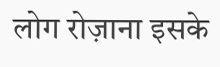लोग रोज़ाना इसके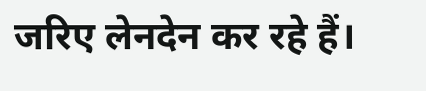जरिए लेनदेन कर रहे हैं।